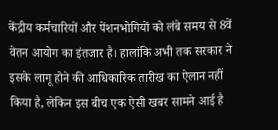केंद्रीय कर्मचारियों और पेंशनभोगियों को लंबे समय से 8वें वेतन आयोग का इंतजार है। हालांकि अभी तक सरकार ने इसके लागू होने की आधिकारिक तारीख का ऐलान नहीं किया है, लेकिन इस बीच एक ऐसी खबर सामने आई है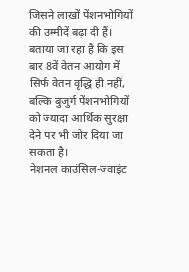जिसने लाखों पेंशनभोगियों की उम्मीदें बढ़ा दी हैं। बताया जा रहा है कि इस बार 8वें वेतन आयोग में सिर्फ वेतन वृद्धि ही नहीं, बल्कि बुजुर्ग पेंशनभोगियों को ज्यादा आर्थिक सुरक्षा देने पर भी जोर दिया जा सकता है।
नेशनल काउंसिल-ज्वाइंट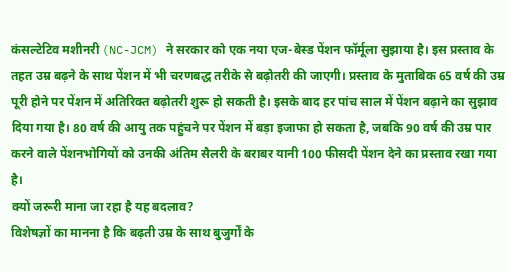कंसल्टेटिव मशीनरी (NC-JCM) ने सरकार को एक नया एज-बेस्ड पेंशन फॉर्मूला सुझाया है। इस प्रस्ताव के तहत उम्र बढ़ने के साथ पेंशन में भी चरणबद्ध तरीके से बढ़ोतरी की जाएगी। प्रस्ताव के मुताबिक 65 वर्ष की उम्र पूरी होने पर पेंशन में अतिरिक्त बढ़ोतरी शुरू हो सकती है। इसके बाद हर पांच साल में पेंशन बढ़ाने का सुझाव दिया गया है। 80 वर्ष की आयु तक पहुंचने पर पेंशन में बड़ा इजाफा हो सकता है, जबकि 90 वर्ष की उम्र पार करने वाले पेंशनभोगियों को उनकी अंतिम सैलरी के बराबर यानी 100 फीसदी पेंशन देने का प्रस्ताव रखा गया है।
क्यों जरूरी माना जा रहा है यह बदलाव?
विशेषज्ञों का मानना है कि बढ़ती उम्र के साथ बुजुर्गों के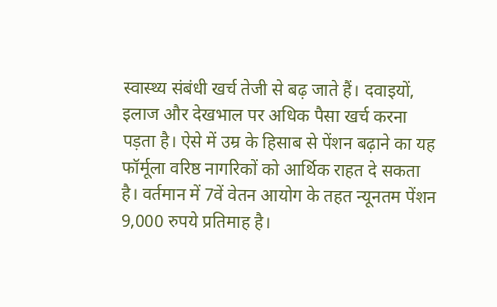स्वास्थ्य संबंधी खर्च तेजी से बढ़ जाते हैं। दवाइयों, इलाज और देखभाल पर अधिक पैसा खर्च करना पड़ता है। ऐसे में उम्र के हिसाब से पेंशन बढ़ाने का यह फॉर्मूला वरिष्ठ नागरिकों को आर्थिक राहत दे सकता है। वर्तमान में 7वें वेतन आयोग के तहत न्यूनतम पेंशन 9,000 रुपये प्रतिमाह है।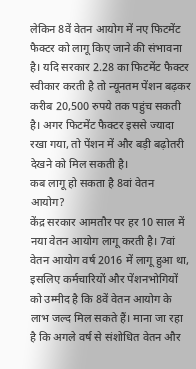लेकिन 8वें वेतन आयोग में नए फिटमेंट फैक्टर को लागू किए जाने की संभावना है। यदि सरकार 2.28 का फिटमेंट फैक्टर स्वीकार करती है तो न्यूनतम पेंशन बढ़कर करीब 20,500 रुपये तक पहुंच सकती है। अगर फिटमेंट फैक्टर इससे ज्यादा रखा गया, तो पेंशन में और बड़ी बढ़ोतरी देखने को मिल सकती है।
कब लागू हो सकता है 8वां वेतन आयोग?
केंद्र सरकार आमतौर पर हर 10 साल में नया वेतन आयोग लागू करती है। 7वां वेतन आयोग वर्ष 2016 में लागू हुआ था, इसलिए कर्मचारियों और पेंशनभोगियों को उम्मीद है कि 8वें वेतन आयोग के लाभ जल्द मिल सकते हैं। माना जा रहा है कि अगले वर्ष से संशोधित वेतन और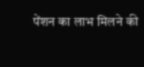पेंशन का लाभ मिलने की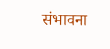संभावना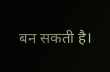बन सकती है।